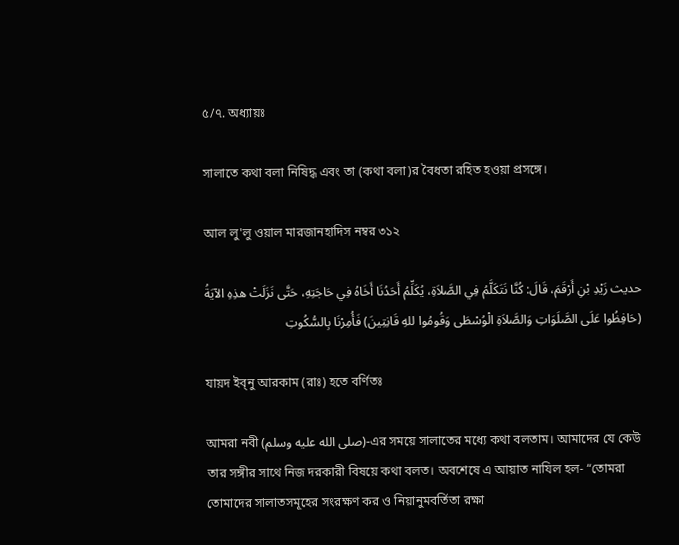৫/৭. অধ্যায়ঃ

সালাতে কথা বলা নিষিদ্ধ এবং তা (কথা বলা)র বৈধতা রহিত হওয়া প্রসঙ্গে।

আল লু'লু ওয়াল মারজানহাদিস নম্বর ৩১২

حديث زَيْدِ بْنِ أَرْقَمَ، قَالَ: كُنَّا نَتَكَلَّمُ فِي الصَّلاَةِ، يُكَلِّمُ أَحَدُنَا أَخَاهُ فِي حَاجَتِهِ، حَتَّى نَزَلَتْ هذِهِ الآيَةُ (حَافِظُوا عَلَى الصَّلَوَاتِ وَالصَّلاَةِ الْوُسْطَى وَقُومُوا للهِ قَانِتِينَ) فَأُمِرْنَا بِالسُّكُوتِ

যায়দ ইব্‌নু আরকাম (রাঃ) হতে বর্ণিতঃ

আমরা নবী (صلى الله عليه وسلم)-এর সময়ে সালাতের মধ্যে কথা বলতাম। আমাদের যে কেউ তার সঙ্গীর সাথে নিজ দরকারী বিষয়ে কথা বলত। অবশেষে এ আয়াত নাযিল হল- “তোমরা তোমাদের সালাতসমূহের সংরক্ষণ কর ও নিয়ানুমবর্তিতা রক্ষা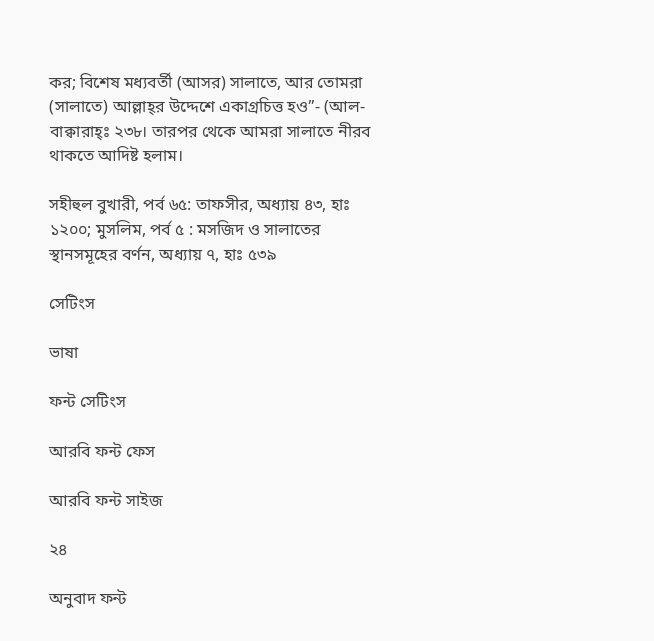কর; বিশেষ মধ্যবর্তী (আসর) সালাতে, আর তোমরা (সালাতে) আল্লাহ্‌র উদ্দেশে একাগ্রচিত্ত হও”- (আল-বাক্বারাহ্ঃ ২৩৮। তারপর থেকে আমরা সালাতে নীরব থাকতে আদিষ্ট হলাম।

সহীহুল বুখারী, পৰ্ব ৬৫: তাফসীর, অধ্যায় ৪৩, হাঃ ১২০০; মুসলিম, পর্ব ৫ : মসজিদ ও সালাতের স্থানসমূহের বর্ণন, অধ্যায় ৭, হাঃ ৫৩৯

সেটিংস

ভাষা

ফন্ট সেটিংস

আরবি ফন্ট ফেস

আরবি ফন্ট সাইজ

২৪

অনুবাদ ফন্ট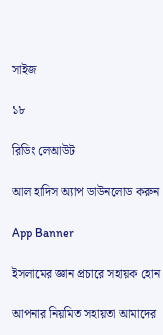সাইজ

১৮

রিডিং লেআউট

আল হাদিস অ্যাপ ডাউনলোড করুন

App Banner

ইসলামের জ্ঞান প্রচারে সহায়ক হোন

আপনার নিয়মিত সহায়তা আমাদের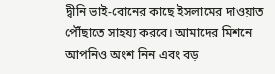দ্বীনি ভাই-বোনের কাছে ইসলামের দাওয়াত পৌঁছাতে সাহয্য করবে। আমাদের মিশনে আপনিও অংশ নিন এবং বড়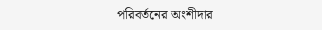পরিবর্তনের অংশীদার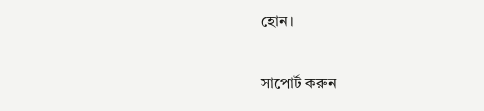হোন।

সাপোর্ট করুন